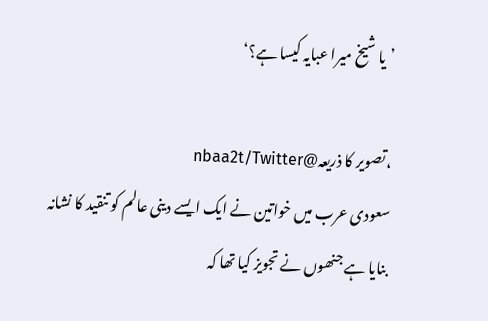’یا شیخ میرا عبایہ کیسا ہے؟‘

،تصویر کا ذریعہ@nbaa2t/Twitter
سعودی عرب میں خواتین نے ایک ایسے دینی عالم کو تنقید کا نشانہ بنایا ہے جنھوں نے تجویز کیا تھا کہ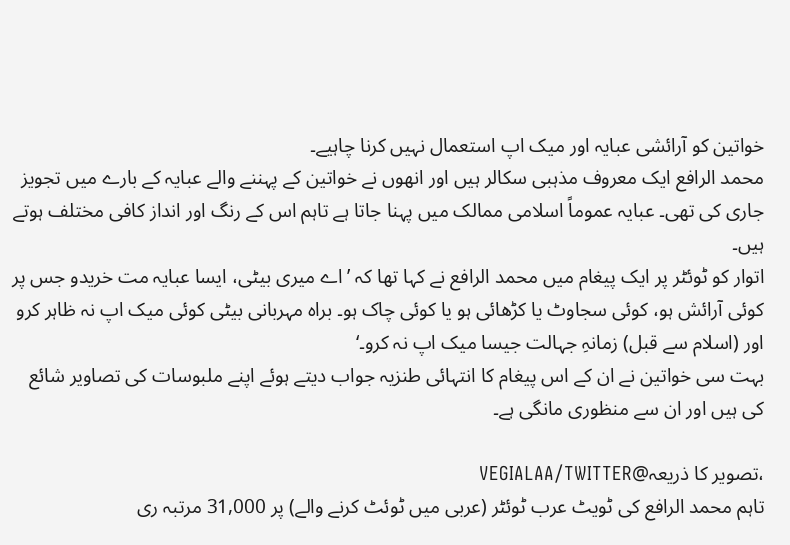خواتین کو آرائشی عبایہ اور میک اپ استعمال نہیں کرنا چاہیے۔
محمد الرافع ایک معروف مذہبی سکالر ہیں اور انھوں نے خواتین کے پہننے والے عبایہ کے بارے میں تجویز جاری کی تھی۔ عبایہ عموماً اسلامی ممالک میں پہنا جاتا ہے تاہم اس کے رنگ اور انداز کافی مختلف ہوتے ہیں۔
اتوار کو ٹوئٹر پر ایک پیغام میں محمد الرافع نے کہا تھا کہ ’اے میری بیٹی، ایسا عبایہ مت خریدو جس پر کوئی آرائش ہو، کوئی سجاوٹ یا کڑھائی ہو یا کوئی چاک ہو۔ براہ مہربانی بیٹی کوئی میک اپ نہ ظاہر کرو اور (اسلام سے قبل) زمانہِ جہالت جیسا میک اپ نہ کرو۔‘
بہت سی خواتین نے ان کے اس پیغام کا انتہائی طنزیہ جواب دیتے ہوئے اپنے ملبوسات کی تصاویر شائع کی ہیں اور ان سے منظوری مانگی ہے۔

،تصویر کا ذریعہ@VEGIALAA/TWITTER
تاہم محمد الرافع کی ٹویٹ عرب ٹوئٹر (عربی میں ٹوئٹ کرنے والے) پر 31,000 مرتبہ ری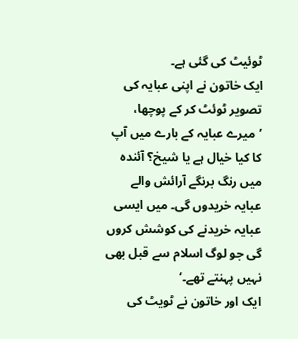ٹوئیٹ کی گئی ہے۔
ایک خاتون نے اپنی عبایہ کی تصویر ٹوئٹ کر کے پوچھا، ’میرے عبایہ کے بارے میں آپ کا کیا خیال ہے یا شیخ؟ آئندہ میں رنگ برنگے آرائش والے عبایہ خریدوں گی۔ میں ایسی عبایہ خریدنے کی کوشش کروں گی جو لوگ اسلام سے قبل بھی نہیں پہنتے تھے۔‘
ایک اور خاتون نے ٹویٹ کی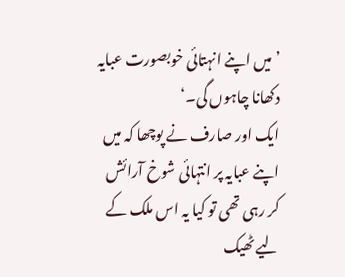’میں اپنے انہتائی خوبصورت عبایہ دکھانا چاہوں گی۔‘
ایک اور صارف نے پوچھا کہ میں اپنے عبایہ پر انتہائی شوخ آرائش کر رہی تھی تو کیا یہ اس ملک کے لیے ٹھیک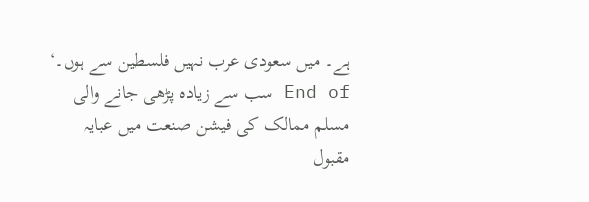ہے۔ میں سعودی عرب نہیں فلسطین سے ہوں۔‘
End of سب سے زیادہ پڑھی جانے والی
مسلم ممالک کی فیشن صنعت میں عبایہ مقبول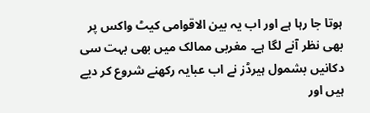ہوتا جا رہا ہے اور اب یہ بین الاقوامی کیٹ واکس پر بھی نظر آنے لگا ہے۔ مغربی ممالک میں بھی بہت سی دکانیں بشمول ہیرڈز نے اب عبایہ رکھنے شروع کر دیے ہیں اور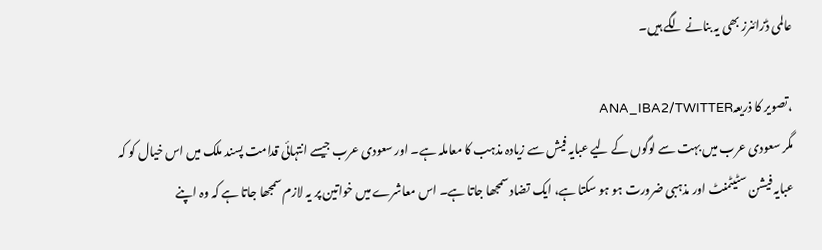عالمی ڈزائنرز بھی یہ بنانے لگے ہیں۔

،تصویر کا ذریعہANA_IBA2/TWITTER
مگر سعودی عرب میں بہت سے لوگوں کے لیے عبایہ فیش سے زیادہ مذہب کا معاملہ ہے۔ اور سعودی عرب جیسے انتہائی قدامت پسند ملک میں اس خیال کو کہ عبایہ فیشن سٹیٹمنٹ اور مذہبی ضرورت ہو ہو سکتا ہے، ایک تضاد سمجھا جاتا ہے۔ اس معاشرے میں خواتین پر یہ لازم سمجھا جاتا ہے کہ وہ اپنے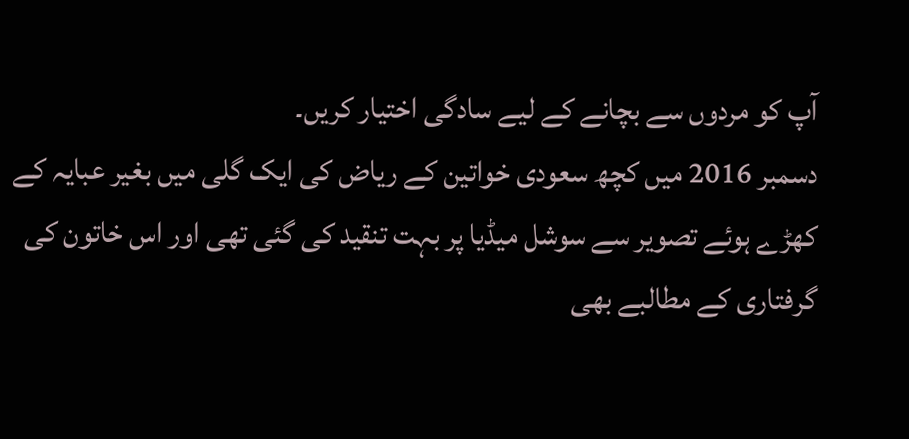آپ کو مردوں سے بچانے کے لیے سادگی اختیار کریں۔
دسمبر 2016 میں کچھ سعودی خواتین کے ریاض کی ایک گلی میں بغیر عبایہ کے کھڑے ہوئے تصویر سے سوشل میڈیا پر بہت تنقید کی گئی تھی اور اس خاتون کی گرفتاری کے مطالبے بھی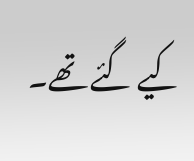کیے گئے تھے۔